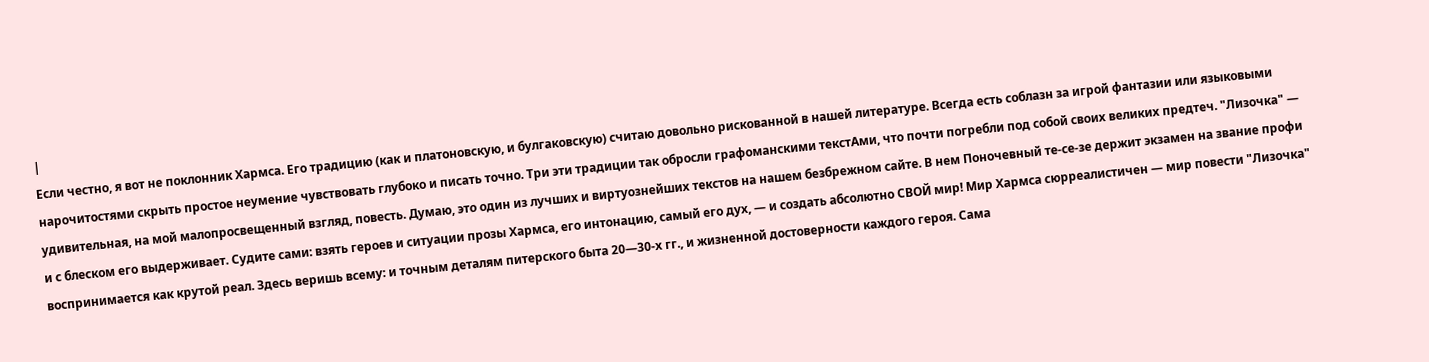|
Если честно, я вот не поклонник Хармса. Его традицию (как и платоновскую, и булгаковскую) считаю довольно рискованной в нашей литературе. Всегда есть соблазн за игрой фантазии или языковыми нарочитостями скрыть простое неумение чувствовать глубоко и писать точно. Три эти традиции так обросли графоманскими текстАми, что почти погребли под собой своих великих предтеч. "Лизочка" — удивительная, на мой малопросвещенный взгляд, повесть. Думаю, это один из лучших и виртуознейших текстов на нашем безбрежном сайте. В нем Поночевный те-се-зе держит экзамен на звание профи и с блеском его выдерживает. Судите сами: взять героев и ситуации прозы Хармса, его интонацию, самый его дух, — и создать абсолютно СВОЙ мир! Мир Хармса сюрреалистичен — мир повести "Лизочка" воспринимается как крутой реал. Здесь веришь всему: и точным деталям питерского быта 20—30-х гг., и жизненной достоверности каждого героя. Сама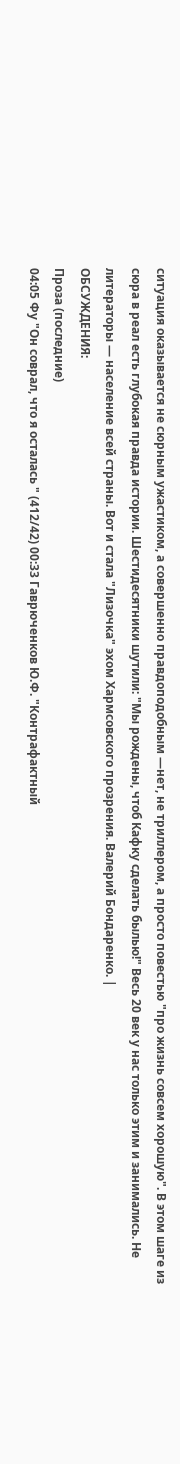ситуация оказывается не сюрным ужастиком, а совершенно правдоподобным —нет, не триллером, а просто повестью "про жизнь совсем хорошую". В этом шаге из сюра в реал есть глубокая правда истории. Шестидесятники шутили: "Мы рождены, чтоб Кафку сделать былью!" Весь 20 век у нас только этим и занимались. Не литераторы — население всей страны. Вот и стала "Лизочка" эхом Хармсовского прозрения. Валерий Бондаренко. |
ОБСУЖДЕНИЯ:
Проза (последние)
04:05 Фу "Он соврал, что я осталась " (412/42) 00:33 Гаврюченков Ю.Ф. "Контрафактный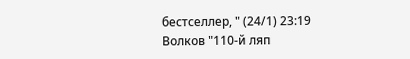бестселлер, " (24/1) 23:19 Волков "110-й ляп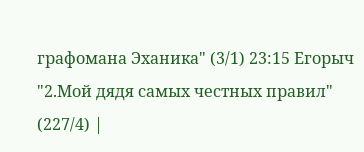графомана Эханика" (3/1) 23:15 Егорыч "2.Мой дядя самых честных правил" (227/4) |